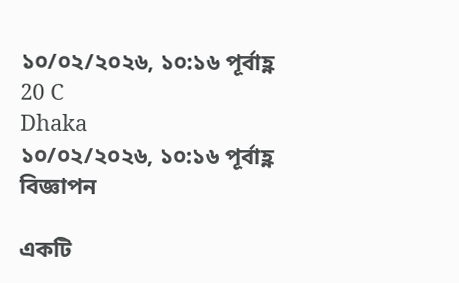১০/০২/২০২৬, ১০:১৬ পূর্বাহ্ণ
20 C
Dhaka
১০/০২/২০২৬, ১০:১৬ পূর্বাহ্ণ
বিজ্ঞাপন

একটি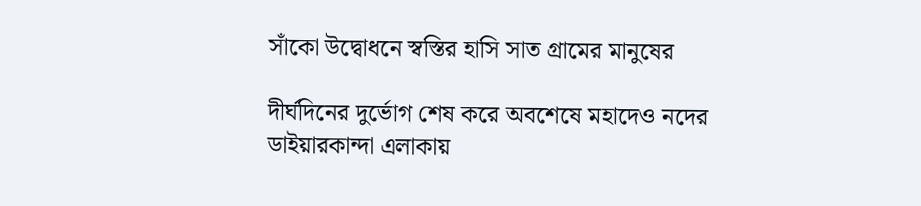সাঁকো উদ্বোধনে স্বস্তির হাসি সাত গ্রামের মানুষের

দীর্ঘদিনের দুর্ভোগ শেষ করে অবশেষে মহাদেও নদের ডাইয়ারকান্দা এলাকায়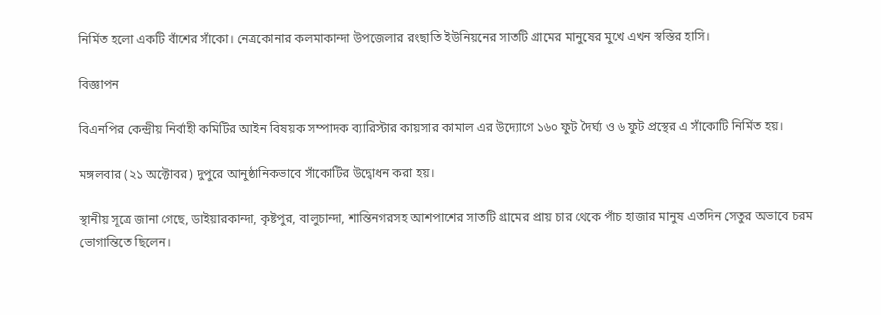নির্মিত হলো একটি বাঁশের সাঁকো। নেত্রকোনার কলমাকান্দা উপজেলার রংছাতি ইউনিয়নের সাতটি গ্রামের মানুষের মুখে এখন স্বস্তির হাসি।

বিজ্ঞাপন

বিএনপির কেন্দ্রীয় নির্বাহী কমিটির আইন বিষয়ক সম্পাদক ব্যারিস্টার কায়সার কামাল এর উদ্যোগে ১৬০ ফুট দৈর্ঘ্য ও ৬ ফুট প্রস্থের এ সাঁকোটি নির্মিত হয়।

মঙ্গলবার (২১ অক্টোবর) দুপুরে আনুষ্ঠানিকভাবে সাঁকোটির উদ্বোধন করা হয়।

স্থানীয় সূত্রে জানা গেছে, ডাইয়ারকান্দা, কৃষ্টপুর, বালুচান্দা, শান্তিনগরসহ আশপাশের সাতটি গ্রামের প্রায় চার থেকে পাঁচ হাজার মানুষ এতদিন সেতুর অভাবে চরম ভোগান্তিতে ছিলেন।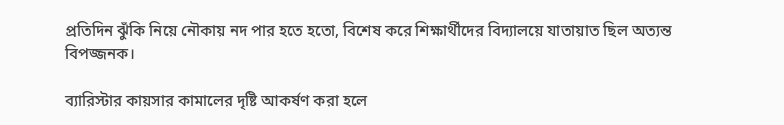প্রতিদিন ঝুঁকি নিয়ে নৌকায় নদ পার হতে হতো, বিশেষ করে শিক্ষার্থীদের বিদ্যালয়ে যাতায়াত ছিল অত্যন্ত বিপজ্জনক।

ব্যারিস্টার কায়সার কামালের দৃষ্টি আকর্ষণ করা হলে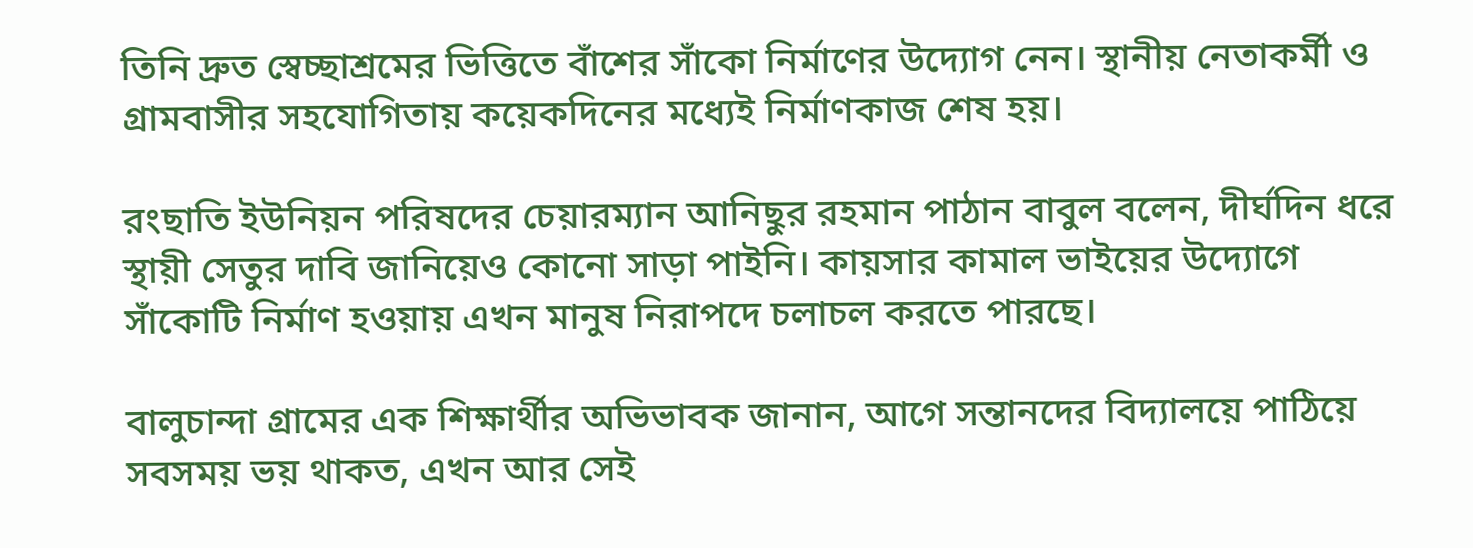তিনি দ্রুত স্বেচ্ছাশ্রমের ভিত্তিতে বাঁশের সাঁকো নির্মাণের উদ্যোগ নেন। স্থানীয় নেতাকর্মী ও গ্রামবাসীর সহযোগিতায় কয়েকদিনের মধ্যেই নির্মাণকাজ শেষ হয়।

রংছাতি ইউনিয়ন পরিষদের চেয়ারম্যান আনিছুর রহমান পাঠান বাবুল বলেন, দীর্ঘদিন ধরে স্থায়ী সেতুর দাবি জানিয়েও কোনো সাড়া পাইনি। কায়সার কামাল ভাইয়ের উদ্যোগে সাঁকোটি নির্মাণ হওয়ায় এখন মানুষ নিরাপদে চলাচল করতে পারছে।

বালুচান্দা গ্রামের এক শিক্ষার্থীর অভিভাবক জানান, আগে সন্তানদের বিদ্যালয়ে পাঠিয়ে সবসময় ভয় থাকত, এখন আর সেই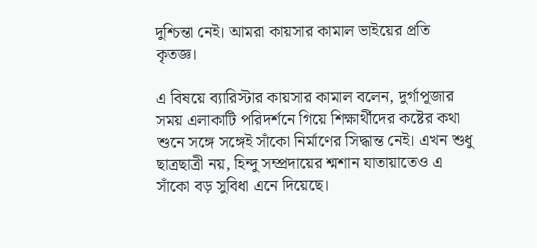দুশ্চিন্তা নেই। আমরা কায়সার কামাল ভাইয়ের প্রতি কৃতজ্ঞ।

এ বিষয়ে ব্যারিস্টার কায়সার কামাল বলেন, দুর্গাপূজার সময় এলাকাটি পরিদর্শনে গিয়ে শিক্ষার্থীদের কষ্টের কথা শুনে সঙ্গে সঙ্গেই সাঁকো নির্মাণের সিদ্ধান্ত নেই। এখন শুধু ছাত্রছাত্রী নয়, হিন্দু সম্প্রদায়ের শ্মশান যাতায়াতেও এ সাঁকো বড় সুবিধা এনে দিয়েছে।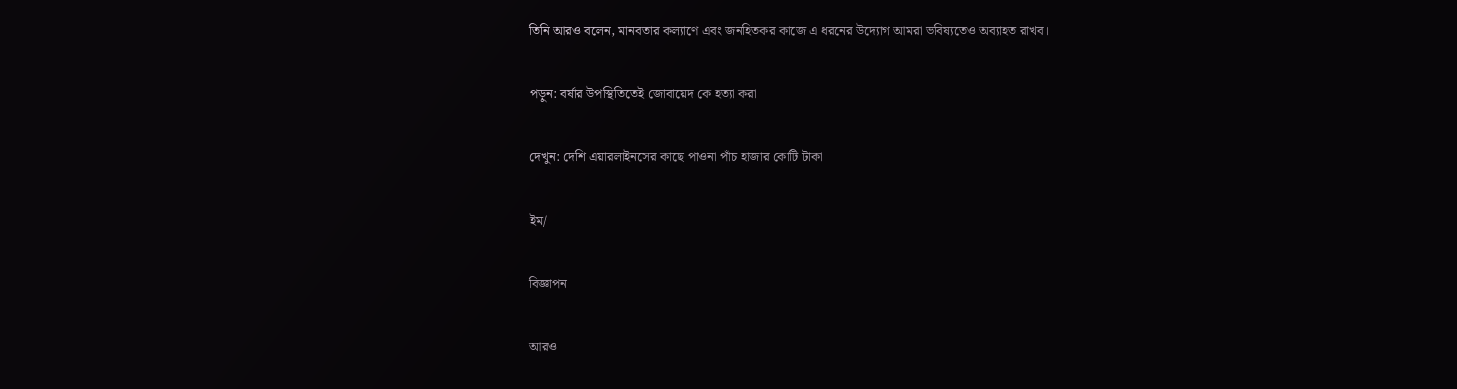তিনি আরও বলেন, মানবতার কল্যাণে এবং জনহিতকর কাজে এ ধরনের উদ্যোগ আমরা ভবিষ্যতেও অব্যাহত রাখব।

পড়ুন: বর্ষার উপস্থিতিতেই জোবায়েদ কে হত্যা করা

দেখুন: দেশি এয়ারলাইনসের কাছে পাওনা পাঁচ হাজার কোটি টাকা

ইম/

বিজ্ঞাপন

আরও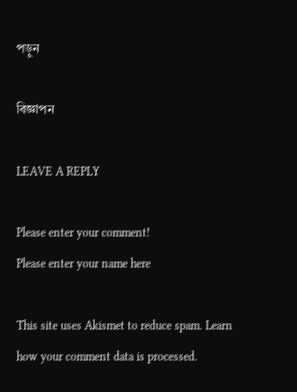পড়ুন

বিজ্ঞাপন

LEAVE A REPLY

Please enter your comment!
Please enter your name here

This site uses Akismet to reduce spam. Learn how your comment data is processed.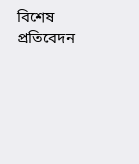বিশেষ প্রতিবেদন